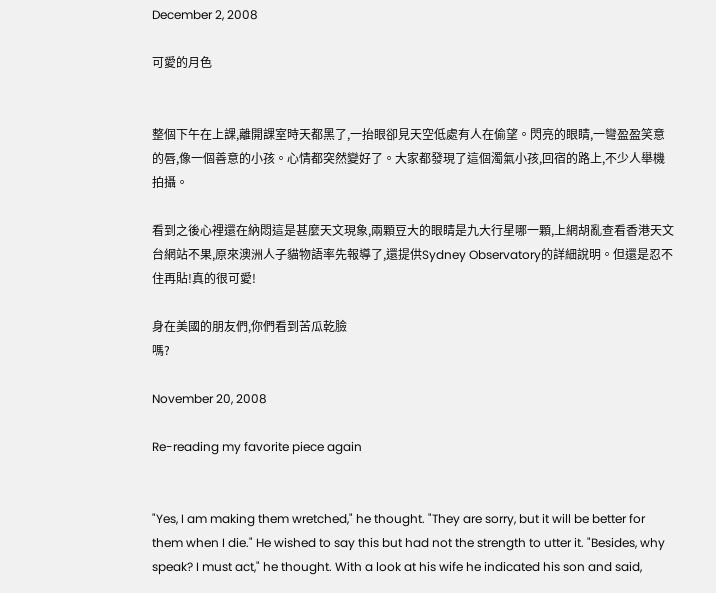December 2, 2008

可愛的月色


整個下午在上課,離開課室時天都黑了,一抬眼卻見天空低處有人在偷望。閃亮的眼睛,一彎盈盈笑意的唇,像一個善意的小孩。心情都突然變好了。大家都發現了這個濁氣小孩,回宿的路上,不少人舉機拍攝。

看到之後心裡還在納悶這是甚麼天文現象,兩顆豆大的眼睛是九大行星哪一顆,上網胡亂查看香港天文台網站不果,原來澳洲人子貓物語率先報導了,還提供Sydney Observatory的詳細說明。但還是忍不住再貼!真的很可愛!

身在美國的朋友們,你們看到苦瓜乾臉
嗎?

November 20, 2008

Re-reading my favorite piece again


"Yes, I am making them wretched," he thought. "They are sorry, but it will be better for them when I die." He wished to say this but had not the strength to utter it. "Besides, why speak? I must act," he thought. With a look at his wife he indicated his son and said,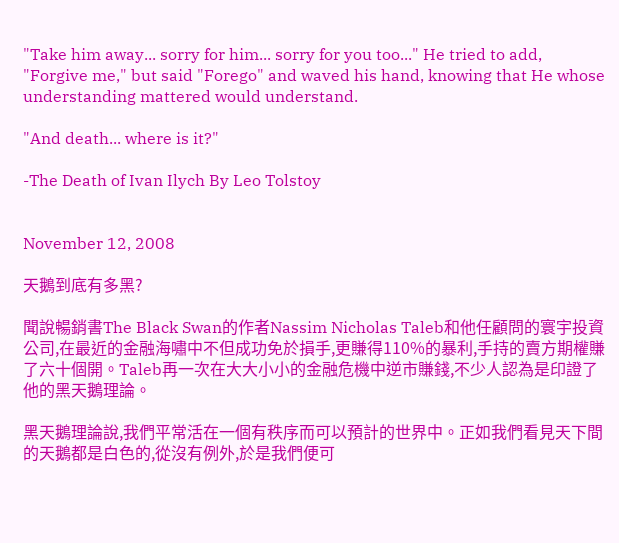"Take him away... sorry for him... sorry for you too..." He tried to add, "Forgive me," but said "Forego" and waved his hand, knowing that He whose understanding mattered would understand.

"And death... where is it?"

-The Death of Ivan Ilych By Leo Tolstoy


November 12, 2008

天鵝到底有多黑?

聞說暢銷書The Black Swan的作者Nassim Nicholas Taleb和他任顧問的寰宇投資公司,在最近的金融海嘯中不但成功免於損手,更賺得110%的暴利,手持的賣方期權賺了六十個開。Taleb再一次在大大小小的金融危機中逆市賺錢,不少人認為是印證了他的黑天鵝理論。

黑天鵝理論說,我們平常活在一個有秩序而可以預計的世界中。正如我們看見天下間的天鵝都是白色的,從沒有例外,於是我們便可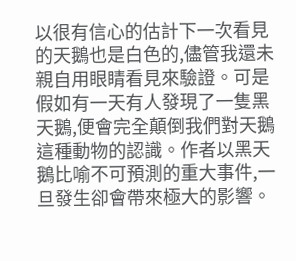以很有信心的估計下一次看見的天鵝也是白色的,儘管我還未親自用眼睛看見來驗證。可是假如有一天有人發現了一隻黑天鵝,便會完全顛倒我們對天鵝這種動物的認識。作者以黑天鵝比喻不可預測的重大事件,一旦發生卻會帶來極大的影響。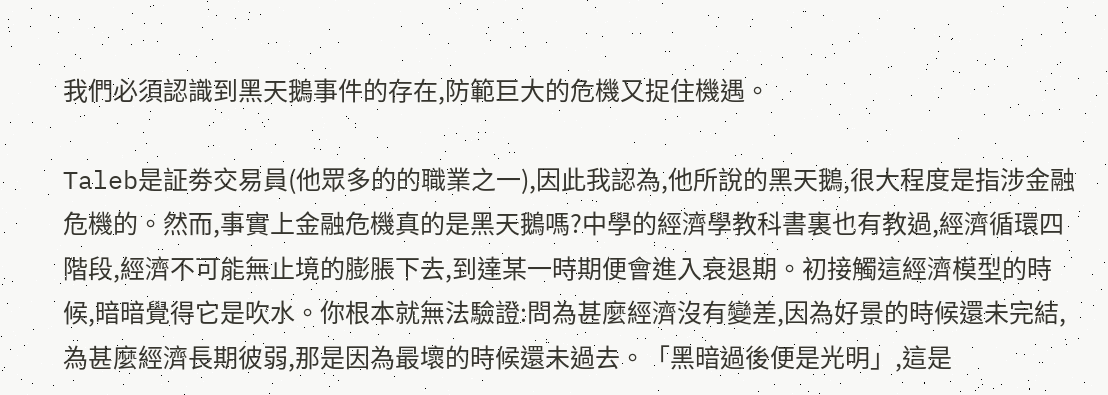我們必須認識到黑天鵝事件的存在,防範巨大的危機又捉住機遇。

Taleb是証劵交易員(他眾多的的職業之一),因此我認為,他所說的黑天鵝,很大程度是指涉金融危機的。然而,事實上金融危機真的是黑天鵝嗎?中學的經濟學教科書裏也有教過,經濟循環四階段,經濟不可能無止境的膨脹下去,到達某一時期便會進入衰退期。初接觸這經濟模型的時候,暗暗覺得它是吹水。你根本就無法驗證:問為甚麼經濟沒有變差,因為好景的時候還未完結,為甚麼經濟長期彼弱,那是因為最壞的時候還未過去。「黑暗過後便是光明」,這是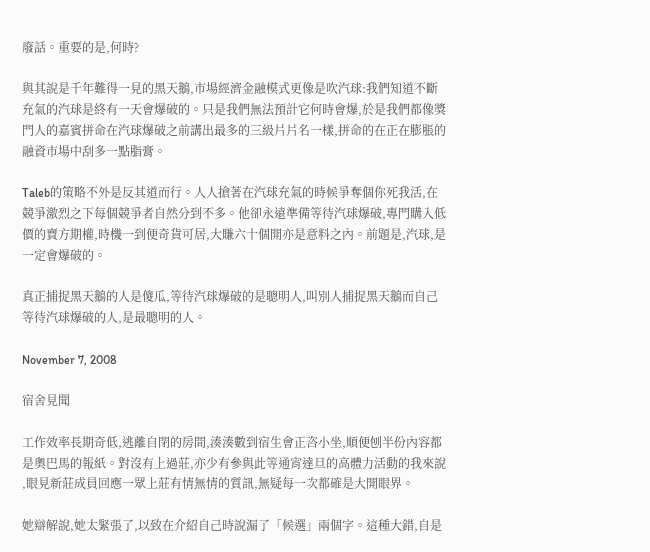廢話。重要的是,何時?

與其說是千年難得一見的黑天鵝,市場經濟金融模式更像是吹汽球:我們知道不斷充氣的汽球是終有一天會爆破的。只是我們無法預計它何時會爆,於是我們都像獎門人的嘉賓拼命在汽球爆破之前講出最多的三級片片名一樣,拼命的在正在膨脹的融資市場中刮多一點脂膏。

Taleb的策略不外是反其道而行。人人搶著在汽球充氣的時候爭奪個你死我活,在競爭激烈之下每個競爭者自然分到不多。他卻永遠準備等待汽球爆破,專門購入低價的賣方期權,時機一到便奇貨可居,大賺六十個開亦是意料之內。前題是,汽球,是一定會爆破的。

真正捕捉黑天鵝的人是傻瓜,等待汽球爆破的是聰明人,叫別人捕捉黑天鵝而自己等待汽球爆破的人,是最聰明的人。

November 7, 2008

宿舍見聞

工作效率長期奇低,逃離自閉的房間,湊湊數到宿生會正咨小坐,順便刨半份內容都是奧巴馬的報紙。對沒有上過莊,亦少有參與此等通宵達旦的高體力活動的我來說 ,眼見新莊成員回應一眾上莊有情無情的質訊,無疑每一次都確是大開眼界。

她辯解說,她太緊張了,以致在介紹自己時說漏了「候選」兩個字。這種大錯,自是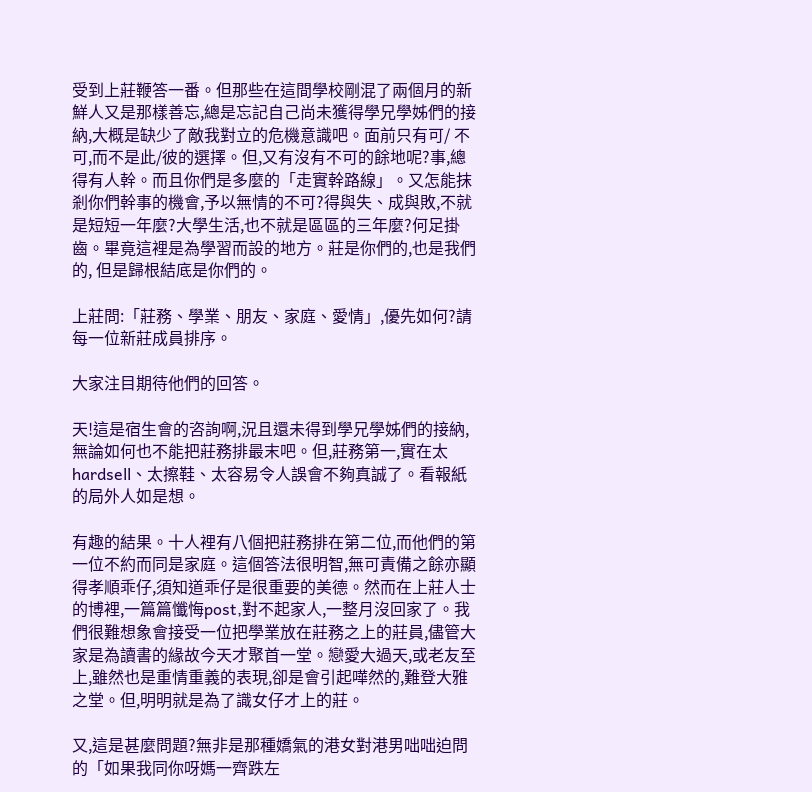受到上莊鞭答一番。但那些在這間學校剛混了兩個月的新鮮人又是那樣善忘,總是忘記自己尚未獲得學兄學姊們的接納,大概是缺少了敵我對立的危機意識吧。面前只有可/ 不可,而不是此/彼的選擇。但,又有沒有不可的餘地呢?事,總得有人幹。而且你們是多麼的「走實幹路線」。又怎能抹剎你們幹事的機會,予以無情的不可?得與失、成與敗,不就是短短一年麼?大學生活,也不就是區區的三年麼?何足掛齒。畢竟這裡是為學習而設的地方。莊是你們的,也是我們的, 但是歸根結底是你們的。

上莊問:「莊務、學業、朋友、家庭、愛情」,優先如何?請每一位新莊成員排序。

大家注目期待他們的回答。

天!這是宿生會的咨詢啊,況且還未得到學兄學姊們的接納,無論如何也不能把莊務排最末吧。但,莊務第一,實在太hardsell、太擦鞋、太容易令人誤會不夠真誠了。看報紙的局外人如是想。

有趣的結果。十人裡有八個把莊務排在第二位,而他們的第一位不約而同是家庭。這個答法很明智,無可責備之餘亦顯得孝順乖仔,須知道乖仔是很重要的美德。然而在上莊人士的博裡,一篇篇懺悔post,對不起家人,一整月沒回家了。我們很難想象會接受一位把學業放在莊務之上的莊員,儘管大家是為讀書的緣故今天才聚首一堂。戀愛大過天,或老友至上,雖然也是重情重義的表現,卻是會引起嘩然的,難登大雅之堂。但,明明就是為了識女仔才上的莊。

又,這是甚麼問題?無非是那種嬌氣的港女對港男咄咄迫問的「如果我同你呀媽一齊跌左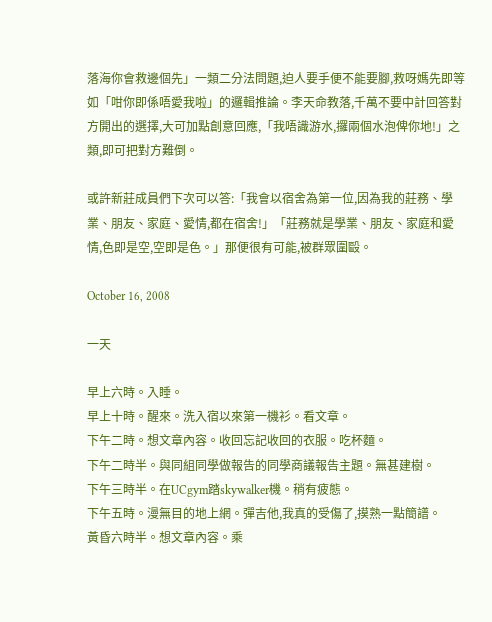落海你會救邊個先」一類二分法問題,迫人要手便不能要腳,救呀媽先即等如「咁你即係唔愛我啦」的邏輯推論。李天命教落,千萬不要中計回答對方開出的選擇,大可加點創意回應,「我唔識游水,攞兩個水泡俾你地!」之類,即可把對方難倒。

或許新莊成員們下次可以答:「我會以宿舍為第一位,因為我的莊務、學業、朋友、家庭、愛情,都在宿舍!」「莊務就是學業、朋友、家庭和愛情,色即是空,空即是色。」那便很有可能,被群眾圍毆。

October 16, 2008

一天

早上六時。入睡。
早上十時。醒來。洗入宿以來第一機衫。看文章。
下午二時。想文章內容。收回忘記收回的衣服。吃杯麵。
下午二時半。與同組同學做報告的同學商議報告主題。無甚建樹。
下午三時半。在UCgym踏skywalker機。稍有疲態。
下午五時。漫無目的地上網。彈吉他,我真的受傷了,摸熟一點簡譜。
黃昏六時半。想文章內容。乘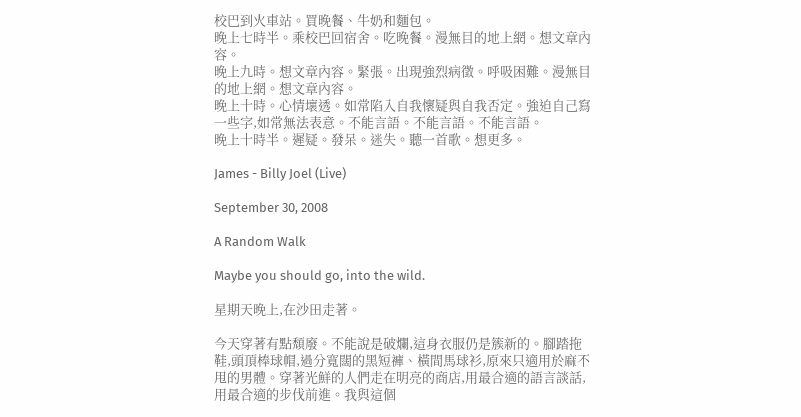校巴到火車站。買晚餐、牛奶和麵包。
晚上七時半。乘校巴回宿舍。吃晚餐。漫無目的地上網。想文章內容。
晚上九時。想文章內容。緊張。出現強烈病徵。呼吸困難。漫無目的地上網。想文章內容。
晚上十時。心情壞透。如常陷入自我懷疑與自我否定。強迫自己寫一些字,如常無法表意。不能言語。不能言語。不能言語。
晚上十時半。遲疑。發呆。迷失。聽一首歌。想更多。

James - Billy Joel (Live)

September 30, 2008

A Random Walk

Maybe you should go, into the wild.

星期天晚上,在沙田走著。

今天穿著有點頹廢。不能說是破爛,這身衣服仍是簇新的。腳踏拖鞋,頭頂棒球帽,過分寬闊的黑短褲、橫間馬球衫,原來只適用於麻不甩的男體。穿著光鮮的人們走在明亮的商店,用最合適的語言談話,用最合適的步伐前進。我與這個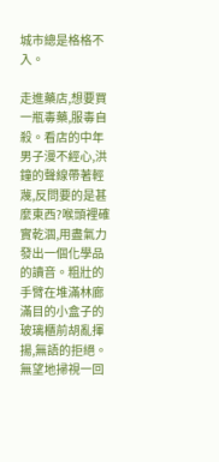城市總是格格不入。

走進藥店,想要買一瓶毒藥,服毒自殺。看店的中年男子漫不經心,洪鐘的聲線帶著輕蔑,反問要的是甚麼東西?喉頭裡確實乾涸,用盡氣力發出一個化學品的讀音。粗壯的手臂在堆滿林廊滿目的小盒子的玻璃櫃前胡亂揮揚,無語的拒絕。無望地掃視一回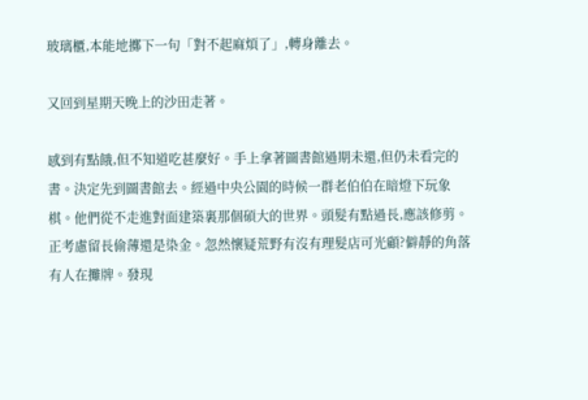玻璃櫃,本能地擲下一句「對不起麻煩了」,轉身離去。

又回到星期天晚上的沙田走著。

感到有點餓,但不知道吃甚麼好。手上拿著圖書館過期未還,但仍未看完的書。決定先到圖書館去。經過中央公園的時候一群老伯伯在暗燈下玩象棋。他們從不走進對面建築裏那個碩大的世界。頭髮有點過長,應該修剪。正考慮留長偷薄還是染金。忽然懷疑荒野有沒有理髮店可光顧?僻靜的角落有人在攤牌。發現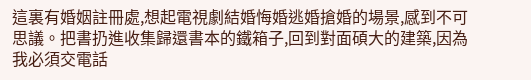這裏有婚姻註冊處,想起電視劇結婚悔婚逃婚搶婚的場景,感到不可思議。把書扔進收集歸還書本的鐵箱子,回到對面碩大的建築,因為我必須交電話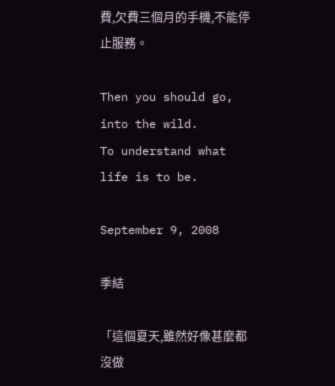費,欠費三個月的手機,不能停止服務。

Then you should go, into the wild.
To understand what life is to be.

September 9, 2008

季結

「這個夏天,雖然好像甚麼都沒做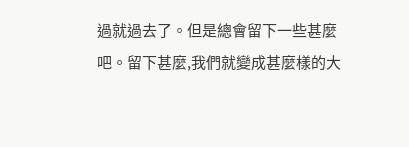過就過去了。但是總會留下一些甚麼吧。留下甚麼,我們就變成甚麼樣的大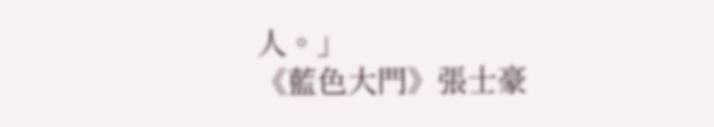人。」
《藍色大門》張士豪